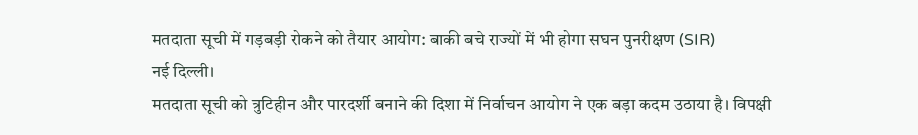मतदाता सूची में गड़बड़ी रोकने को तैयार आयोग: बाकी बचे राज्यों में भी होगा सघन पुनरीक्षण (SIR)
नई दिल्ली।
मतदाता सूची को त्रुटिहीन और पारदर्शी बनाने की दिशा में निर्वाचन आयोग ने एक बड़ा कदम उठाया है। विपक्षी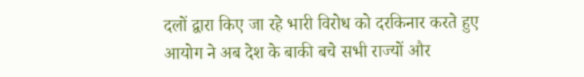दलों द्वारा किए जा रहे भारी विरोध को दरकिनार करते हुए आयोग ने अब देश के बाकी बचे सभी राज्यों और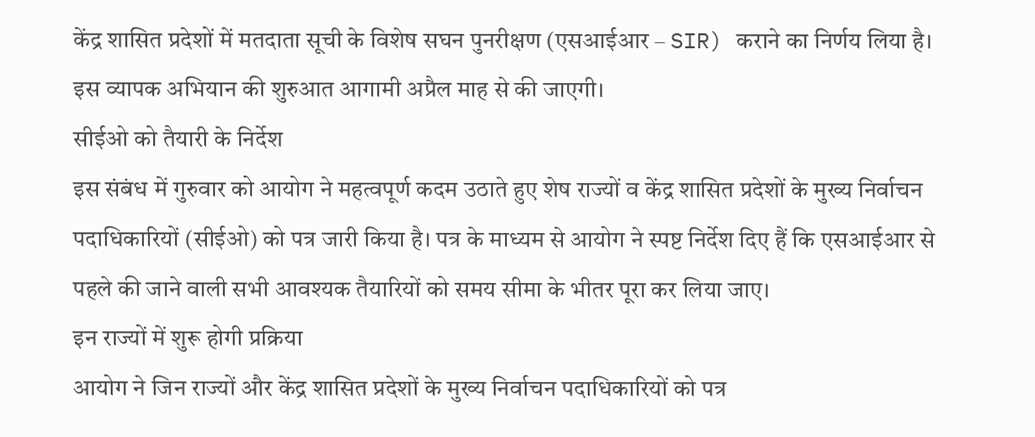केंद्र शासित प्रदेशों में मतदाता सूची के विशेष सघन पुनरीक्षण (एसआईआर – SIR) कराने का निर्णय लिया है। इस व्यापक अभियान की शुरुआत आगामी अप्रैल माह से की जाएगी।
सीईओ को तैयारी के निर्देश
इस संबंध में गुरुवार को आयोग ने महत्वपूर्ण कदम उठाते हुए शेष राज्यों व केंद्र शासित प्रदेशों के मुख्य निर्वाचन पदाधिकारियों (सीईओ) को पत्र जारी किया है। पत्र के माध्यम से आयोग ने स्पष्ट निर्देश दिए हैं कि एसआईआर से पहले की जाने वाली सभी आवश्यक तैयारियों को समय सीमा के भीतर पूरा कर लिया जाए।
इन राज्यों में शुरू होगी प्रक्रिया
आयोग ने जिन राज्यों और केंद्र शासित प्रदेशों के मुख्य निर्वाचन पदाधिकारियों को पत्र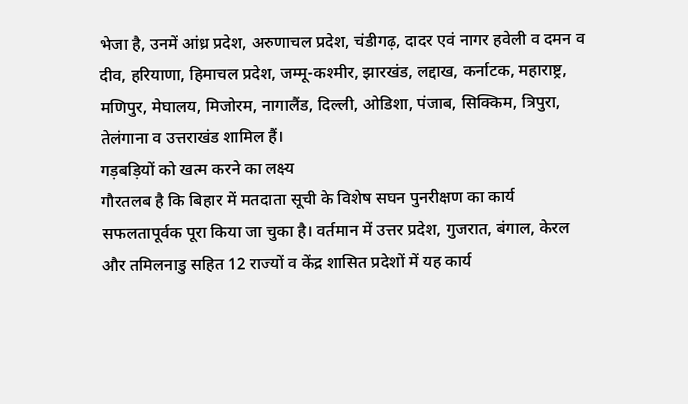भेजा है, उनमें आंध्र प्रदेश, अरुणाचल प्रदेश, चंडीगढ़, दादर एवं नागर हवेली व दमन व दीव, हरियाणा, हिमाचल प्रदेश, जम्मू-कश्मीर, झारखंड, लद्दाख, कर्नाटक, महाराष्ट्र, मणिपुर, मेघालय, मिजोरम, नागालैंड, दिल्ली, ओडिशा, पंजाब, सिक्किम, त्रिपुरा, तेलंगाना व उत्तराखंड शामिल हैं।
गड़बड़ियों को खत्म करने का लक्ष्य
गौरतलब है कि बिहार में मतदाता सूची के विशेष सघन पुनरीक्षण का कार्य सफलतापूर्वक पूरा किया जा चुका है। वर्तमान में उत्तर प्रदेश, गुजरात, बंगाल, केरल और तमिलनाडु सहित 12 राज्यों व केंद्र शासित प्रदेशों में यह कार्य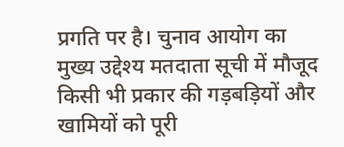प्रगति पर है। चुनाव आयोग का मुख्य उद्देश्य मतदाता सूची में मौजूद किसी भी प्रकार की गड़बड़ियों और खामियों को पूरी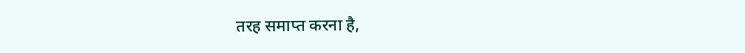तरह समाप्त करना है,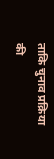ताकि चुनाव प्रक्रिया की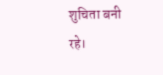शुचिता बनी रहे।